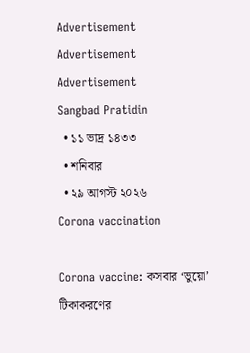Advertisement
Advertisement
Advertisement
Sangbad Pratidin
  • ১১ ভাদ্র ১৪৩৩
  • শনিবার
  • ২৯ আগস্ট ২০২৬
Corona vaccination

Corona vaccine: কসবার ‘ভুয়ো’ টিকাকরণের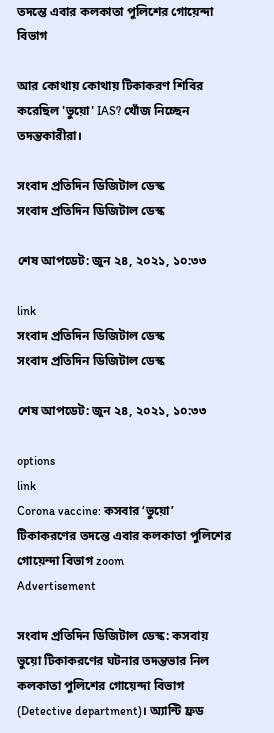তদন্তে এবার কলকাতা পুলিশের গোয়েন্দা বিভাগ

আর কোথায় কোথায় টিকাকরণ শিবির করেছিল 'ভুয়ো' IAS? খোঁজ নিচ্ছেন তদন্তকারীরা।

সংবাদ প্রতিদিন ডিজিটাল ডেস্ক
সংবাদ প্রতিদিন ডিজিটাল ডেস্ক

শেষ আপডেট: জুন ২৪, ২০২১, ১০:৩৩

link
সংবাদ প্রতিদিন ডিজিটাল ডেস্ক
সংবাদ প্রতিদিন ডিজিটাল ডেস্ক

শেষ আপডেট: জুন ২৪, ২০২১, ১০:৩৩

options
link
Corona vaccine: কসবার ‘ভুয়ো’ টিকাকরণের তদন্তে এবার কলকাতা পুলিশের গোয়েন্দা বিভাগ zoom
Advertisement

সংবাদ প্রতিদিন ডিজিটাল ডেস্ক: কসবায় ভুয়ো টিকাকরণের ঘটনার তদন্তভার নিল কলকাতা পুলিশের গোয়েন্দা বিভাগ (Detective department)। অ্যান্টি ফ্রড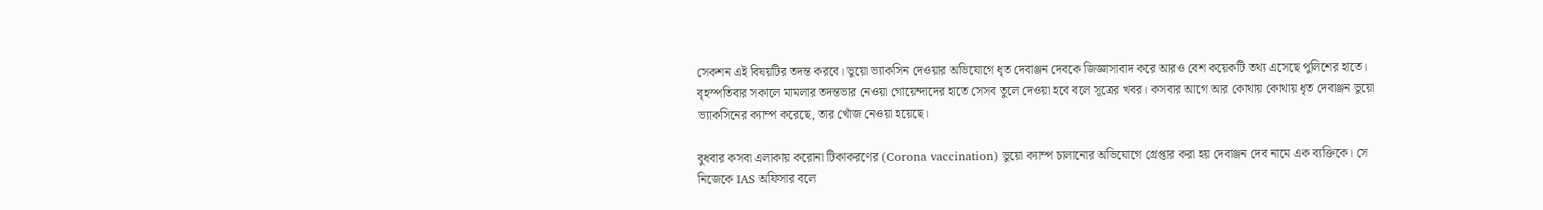সেকশন এই বিষয়টির তদন্ত করবে। ভুয়ো ভ্যাকসিন দেওয়ার অভিযোগে ধৃত দেবাঞ্জন দেবকে জিজ্ঞাসাবাদ করে আরও বেশ কয়েকটি তথ্য এসেছে পুলিশের হাতে। বৃহস্পতিবার সকালে মামলার তদন্তভার নেওয়া গোয়েন্দাদের হাতে সেসব তুলে দেওয়া হবে বলে সূত্রের খবর। কসবার আগে আর কোথায় কোথায় ধৃত দেবাঞ্জন ভুয়ো ভ্যাকসিনের ক্যাম্প করেছে, তার খোঁজ নেওয়া হয়েছে।

বুধবার কসবা এলাকায় করোনা টিকাকরণের (Corona vaccination) ভুয়ো ক্যাম্প চালানোর অভিযোগে গ্রেপ্তার করা হয় দেবাঞ্জন দেব নামে এক ব্যক্তিকে। সে নিজেকে IAS অফিসার বলে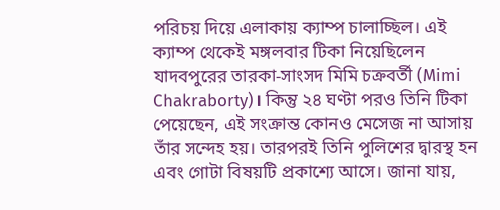পরিচয় দিয়ে এলাকায় ক্যাম্প চালাচ্ছিল। এই ক্যাম্প থেকেই মঙ্গলবার টিকা নিয়েছিলেন যাদবপুরের তারকা-সাংসদ মিমি চক্রবর্তী (Mimi Chakraborty)। কিন্তু ২৪ ঘণ্টা পরও তিনি টিকা পেয়েছেন, এই সংক্রান্ত কোনও মেসেজ না আসায় তাঁর সন্দেহ হয়। তারপরই তিনি পুলিশের দ্বারস্থ হন এবং গোটা বিষয়টি প্রকাশ্যে আসে। জানা যায়,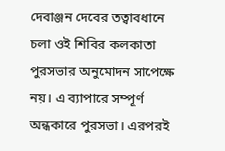দেবাঞ্জন দেবের তত্বাবধানে চলা ওই শিবির কলকাতা পুরসভার অনুমোদন সাপেক্ষে নয়। এ ব্যাপারে সম্পূর্ণ অন্ধকারে পুরসভা। এরপরই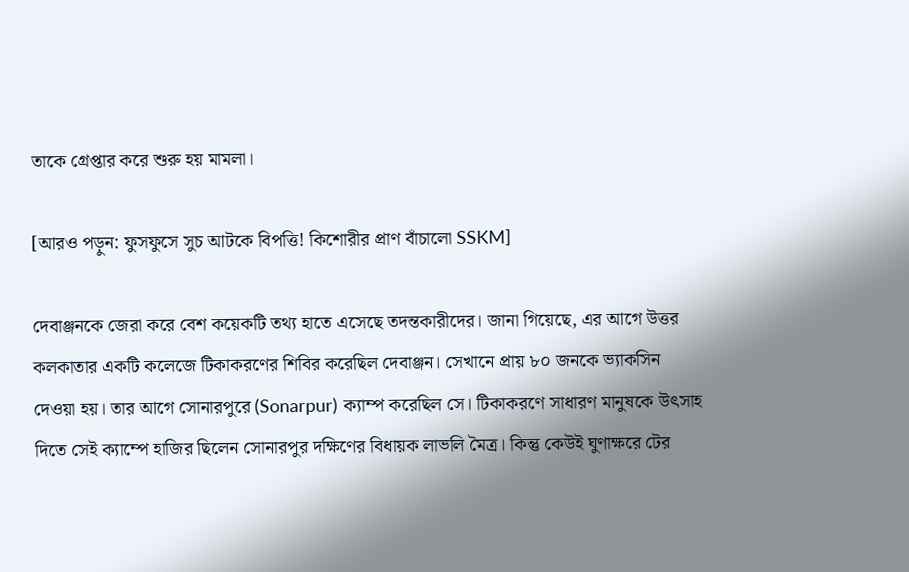তাকে গ্রেপ্তার করে শুরু হয় মামলা।

[আরও পড়ুন: ফুসফুসে সুচ আটকে বিপত্তি! কিশোরীর প্রাণ বাঁচালো SSKM]

দেবাঞ্জনকে জেরা করে বেশ কয়েকটি তথ্য হাতে এসেছে তদন্তকারীদের। জানা গিয়েছে, এর আগে উত্তর কলকাতার একটি কলেজে টিকাকরণের শিবির করেছিল দেবাঞ্জন। সেখানে প্রায় ৮০ জনকে ভ্যাকসিন দেওয়া হয়। তার আগে সোনারপুরে (Sonarpur) ক্যাম্প করেছিল সে। টিকাকরণে সাধারণ মানুষকে উৎসাহ দিতে সেই ক্যাম্পে হাজির ছিলেন সোনারপুর দক্ষিণের বিধায়ক লাভলি মৈত্র। কিন্তু কেউই ঘুণাক্ষরে টের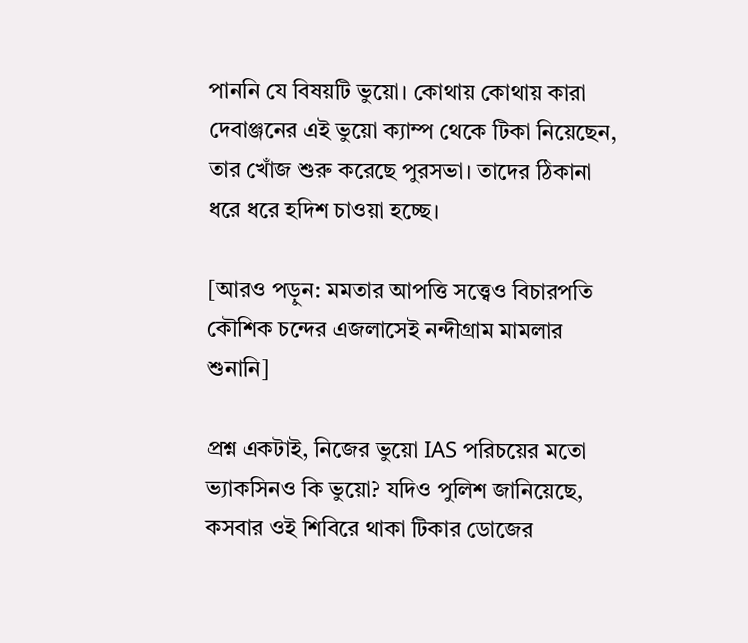পাননি যে বিষয়টি ভুয়ো। কোথায় কোথায় কারা দেবাঞ্জনের এই ভুয়ো ক্যাম্প থেকে টিকা নিয়েছেন, তার খোঁজ শুরু করেছে পুরসভা। তাদের ঠিকানা ধরে ধরে হদিশ চাওয়া হচ্ছে।

[আরও পড়ুন: মমতার আপত্তি সত্ত্বেও বিচারপতি কৌশিক চন্দের এজলাসেই নন্দীগ্রাম মামলার শুনানি]

প্রশ্ন একটাই, নিজের ভুয়ো IAS পরিচয়ের মতো ভ্যাকসিনও কি ভুয়ো? যদিও পুলিশ জানিয়েছে, কসবার ওই শিবিরে থাকা টিকার ডোজের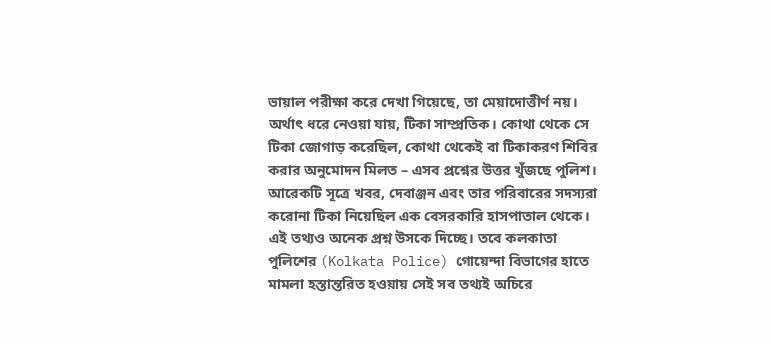ভায়াল পরীক্ষা করে দেখা গিয়েছে, তা মেয়াদোত্তীর্ণ নয়। অর্থাৎ ধরে নেওয়া যায়, টিকা সাম্প্রতিক। কোথা থেকে সে টিকা জোগাড় করেছিল, কোথা থেকেই বা টিকাকরণ শিবির করার অনুমোদন মিলত – এসব প্রশ্নের উত্তর খুঁজছে পুলিশ। আরেকটি সূত্রে খবর, দেবাঞ্জন এবং তার পরিবারের সদস্যরা করোনা টিকা নিয়েছিল এক বেসরকারি হাসপাতাল থেকে। এই তথ্যও অনেক প্রশ্ন উসকে দিচ্ছে। তবে কলকাতা পুলিশের (Kolkata Police) গোয়েন্দা বিভাগের হাতে মামলা হস্তান্তরিত হওয়ায় সেই সব তথ্যই অচিরে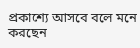প্রকাশ্যে আসবে বলে মনে করছেন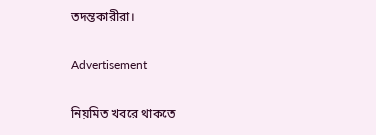তদন্তকারীরা।

Advertisement

নিয়মিত খবরে থাকতে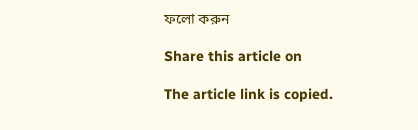ফলো করুন

Share this article on

The article link is copied.